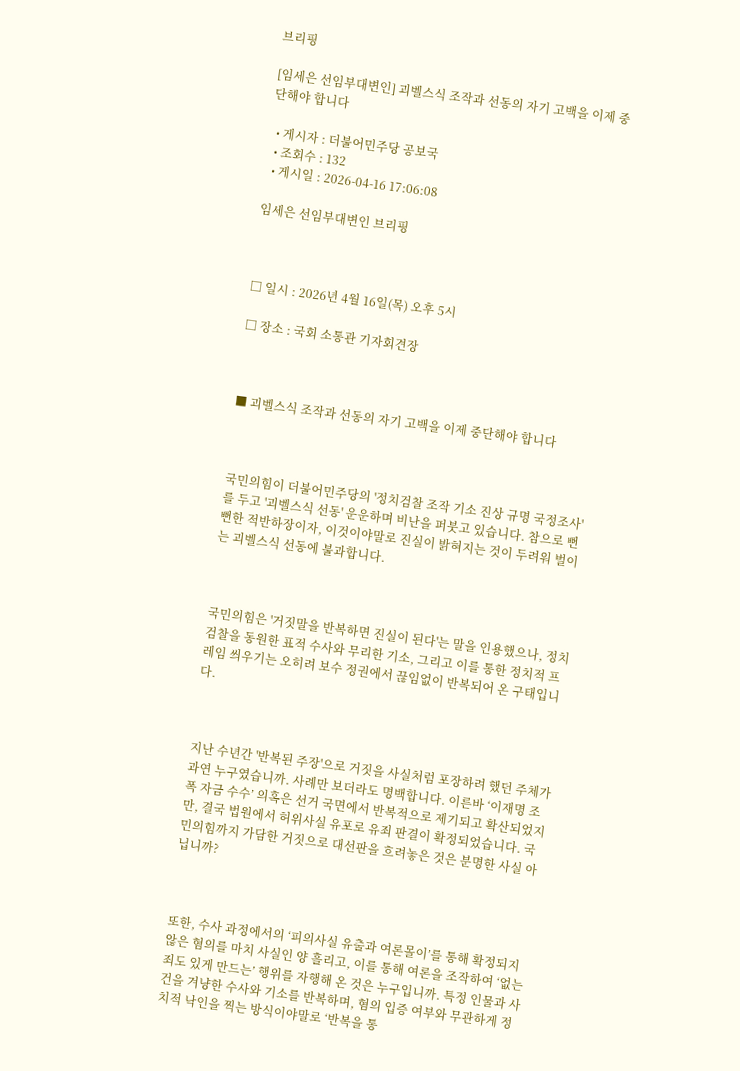브리핑

[임세은 선임부대변인] 괴벨스식 조작과 선동의 자기 고백을 이제 중단해야 합니다

  • 게시자 : 더불어민주당 공보국
  • 조회수 : 132
  • 게시일 : 2026-04-16 17:06:08

임세은 선임부대변인 브리핑



□ 일시 : 2026년 4월 16일(목) 오후 5시

□ 장소 : 국회 소통관 기자회견장



■ 괴벨스식 조작과 선동의 자기 고백을 이제 중단해야 합니다



국민의힘이 더불어민주당의 '정치검찰 조작 기소 진상 규명 국정조사'를 두고 '괴벨스식 선동' 운운하며 비난을 퍼붓고 있습니다. 참으로 뻔뻔한 적반하장이자, 이것이야말로 진실이 밝혀지는 것이 두려워 벌이는 괴벨스식 선동에 불과합니다.



국민의힘은 '거짓말을 반복하면 진실이 된다'는 말을 인용했으나, 정치검찰을 동원한 표적 수사와 무리한 기소, 그리고 이를 통한 정치적 프레임 씌우기는 오히려 보수 정권에서 끊임없이 반복되어 온 구태입니다.



지난 수년간 '반복된 주장'으로 거짓을 사실처럼 포장하려 했던 주체가 과연 누구였습니까. 사례만 보더라도 명백합니다. 이른바 ‘이재명 조폭 자금 수수’ 의혹은 선거 국면에서 반복적으로 제기되고 확산되었지만, 결국 법원에서 허위사실 유포로 유죄 판결이 확정되었습니다. 국민의힘까지 가담한 거짓으로 대선판을 흐려놓은 것은 분명한 사실 아닙니까?



또한, 수사 과정에서의 ‘피의사실 유출과 여론몰이’를 통해 확정되지 않은 혐의를 마치 사실인 양 흘리고, 이를 통해 여론을 조작하여 ‘없는 죄도 있게 만드는’ 행위를 자행해 온 것은 누구입니까. 특정 인물과 사건을 겨냥한 수사와 기소를 반복하며, 혐의 입증 여부와 무관하게 정치적 낙인을 찍는 방식이야말로 ‘반복을 통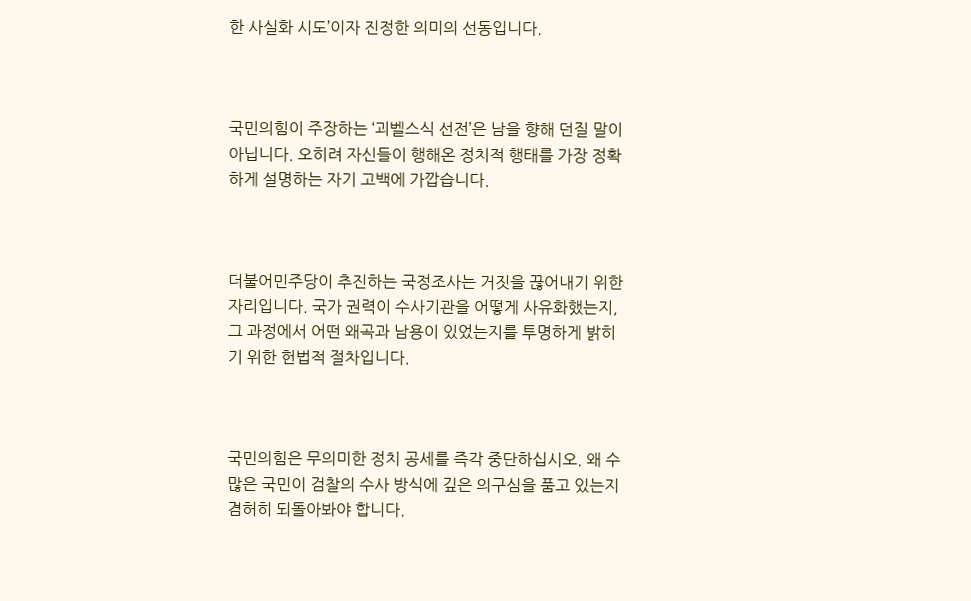한 사실화 시도’이자 진정한 의미의 선동입니다.



국민의힘이 주장하는 ‘괴벨스식 선전’은 남을 향해 던질 말이 아닙니다. 오히려 자신들이 행해온 정치적 행태를 가장 정확하게 설명하는 자기 고백에 가깝습니다.



더불어민주당이 추진하는 국정조사는 거짓을 끊어내기 위한 자리입니다. 국가 권력이 수사기관을 어떻게 사유화했는지, 그 과정에서 어떤 왜곡과 남용이 있었는지를 투명하게 밝히기 위한 헌법적 절차입니다.



국민의힘은 무의미한 정치 공세를 즉각 중단하십시오. 왜 수많은 국민이 검찰의 수사 방식에 깊은 의구심을 품고 있는지 겸허히 되돌아봐야 합니다.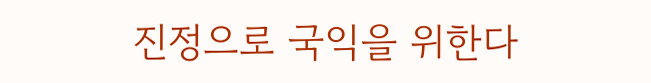진정으로 국익을 위한다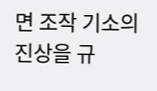면 조작 기소의 진상을 규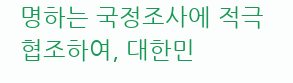명하는 국정조사에 적극 협조하여, 대한민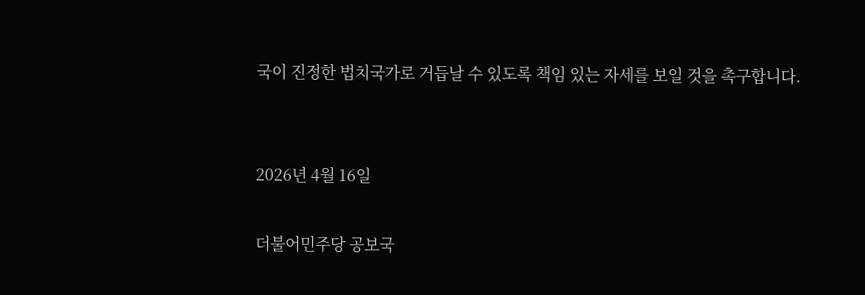국이 진정한 법치국가로 거듭날 수 있도록 책임 있는 자세를 보일 것을 촉구합니다.


2026년 4월 16일

더불어민주당 공보국